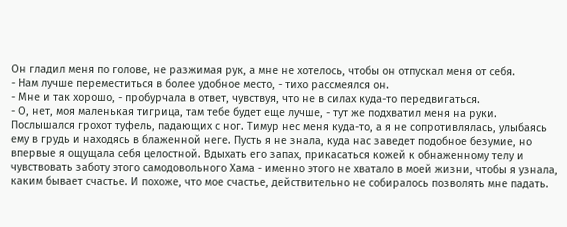Он гладил меня по голове, не разжимая рук, а мне не хотелось, чтобы он отпускал меня от себя.
- Нам лучше переместиться в более удобное место, - тихо рассмеялся он.
- Мне и так хорошо, - пробурчала в ответ, чувствуя, что не в силах куда-то передвигаться.
- О, нет, моя маленькая тигрица, там тебе будет еще лучше, - тут же подхватил меня на руки.
Послышался грохот туфель, падающих с ног. Тимур нес меня куда-то, а я не сопротивлялась, улыбаясь ему в грудь и находясь в блаженной неге. Пусть я не знала, куда нас заведет подобное безумие, но впервые я ощущала себя целостной. Вдыхать его запах, прикасаться кожей к обнаженному телу и чувствовать заботу этого самодовольного Хама - именно этого не хватало в моей жизни, чтобы я узнала, каким бывает счастье. И похоже, что мое счастье, действительно не собиралось позволять мне падать.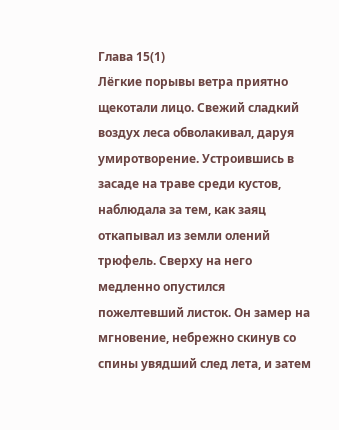Глава 15(1)
Лёгкие порывы ветра приятно щекотали лицо. Свежий сладкий воздух леса обволакивал, даруя умиротворение. Устроившись в засаде на траве среди кустов, наблюдала за тем, как заяц откапывал из земли олений трюфель. Сверху на него медленно опустился пожелтевший листок. Он замер на мгновение, небрежно скинув со спины увядший след лета, и затем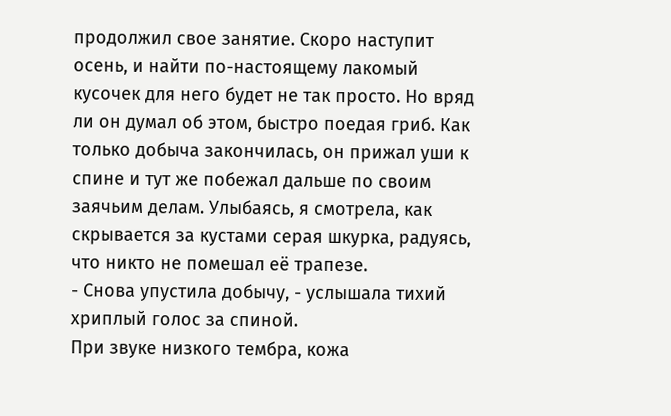продолжил свое занятие. Скоро наступит осень, и найти по-настоящему лакомый кусочек для него будет не так просто. Но вряд ли он думал об этом, быстро поедая гриб. Как только добыча закончилась, он прижал уши к спине и тут же побежал дальше по своим заячьим делам. Улыбаясь, я смотрела, как скрывается за кустами серая шкурка, радуясь, что никто не помешал её трапезе.
- Снова упустила добычу, - услышала тихий хриплый голос за спиной.
При звуке низкого тембра, кожа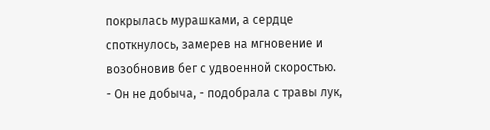покрылась мурашками, а сердце споткнулось, замерев на мгновение и возобновив бег с удвоенной скоростью.
- Он не добыча, - подобрала с травы лук,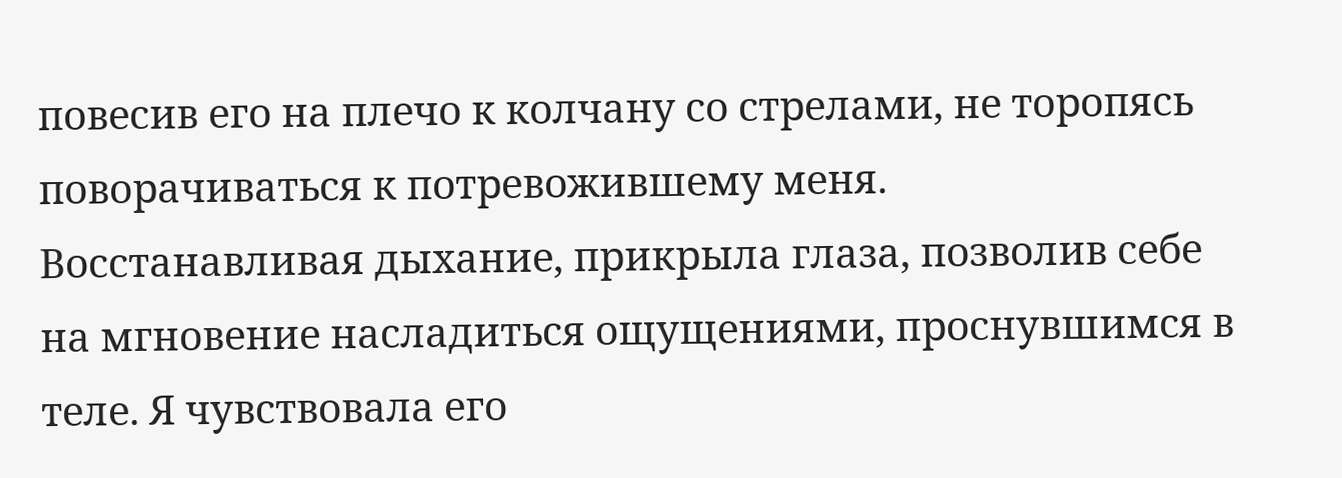повесив его на плечо к колчану со стрелами, не торопясь поворачиваться к потревожившему меня.
Восстанавливая дыхание, прикрыла глаза, позволив себе на мгновение насладиться ощущениями, проснувшимся в теле. Я чувствовала его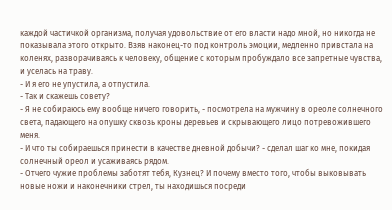каждой частичкой организма, получая удовольствие от его власти надо мной, но никогда не показывала этого открыто. Взяв наконец-то под контроль эмоции, медленно привстала на коленях, разворачиваясь к человеку, общение с которым пробуждало все запретные чувства, и уселась на траву.
- И я его не упустила, а отпустила.
- Так и скажешь совету?
- Я не собираюсь ему вообще ничего говорить, - посмотрела на мужчину в ореоле солнечного света, падающего на опушку сквозь кроны деревьев и скрывающего лицо потревожившего меня.
- И что ты собираешься принести в качестве дневной добычи? - сделал шаг ко мне, покидая солнечный ореол и усаживаясь рядом.
- Отчего чужие проблемы заботят тебя, Кузнец? И почему вместо того, чтобы выковывать новые ножи и наконечники стрел, ты находишься посреди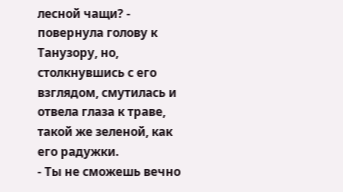лесной чащи? - повернула голову к Танузору, но, столкнувшись с его взглядом, смутилась и отвела глаза к траве, такой же зеленой, как его радужки.
- Ты не сможешь вечно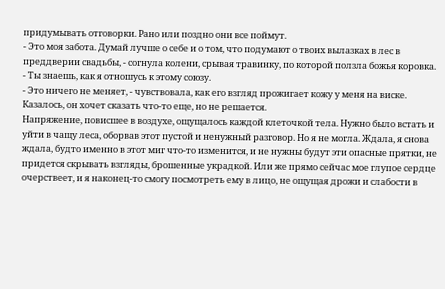придумывать отговорки. Рано или поздно они все поймут.
- Это моя забота. Думай лучше о себе и о том, что подумают о твоих вылазках в лес в преддверии свадьбы, - согнула колени, срывая травинку, по которой ползла божья коровка.
- Ты знаешь, как я отношусь к этому союзу.
- Это ничего не меняет, - чувствовала, как его взгляд прожигает кожу у меня на виске. Казалось, он хочет сказать что-то еще, но не решается.
Напряжение, повисшее в воздухе, ощущалось каждой клеточкой тела. Нужно было встать и уйти в чащу леса, оборвав этот пустой и ненужный разговор. Но я не могла. Ждала, я снова ждала, будто именно в этот миг что-то изменится, и не нужны будут эти опасные прятки, не придется скрывать взгляды, брошенные украдкой. Или же прямо сейчас мое глупое сердце очерствеет, и я наконец-то смогу посмотреть ему в лицо, не ощущая дрожи и слабости в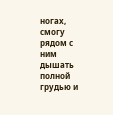ногах, смогу рядом с ним дышать полной грудью и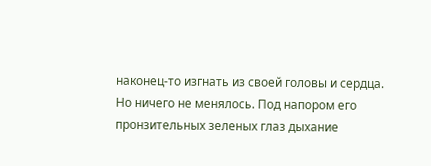наконец-то изгнать из своей головы и сердца. Но ничего не менялось. Под напором его пронзительных зеленых глаз дыхание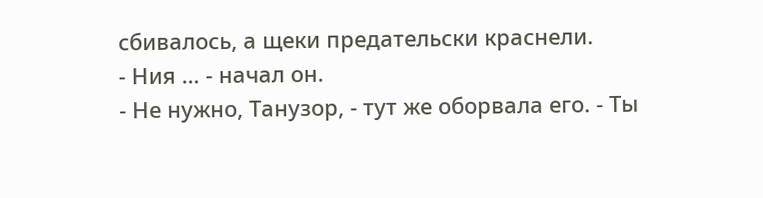сбивалось, а щеки предательски краснели.
- Ния … - начал он.
- Не нужно, Танузор, - тут же оборвала его. - Ты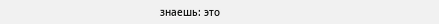знаешь: это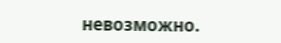невозможно.